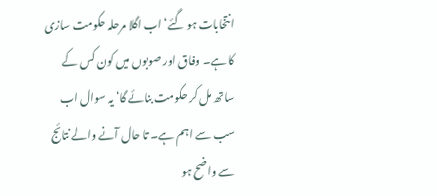انتخابات ہو گئے‘ اب اگلا مرحلہ حکومت سازی کا ہے۔ وفاق اور صوبوں میں کون کس کے ساتھ مل کر حکومت بنائے گا‘ یہ سوال اب سب سے اہم ہے۔ تا حال آنے والے نتائج سے واضح ہو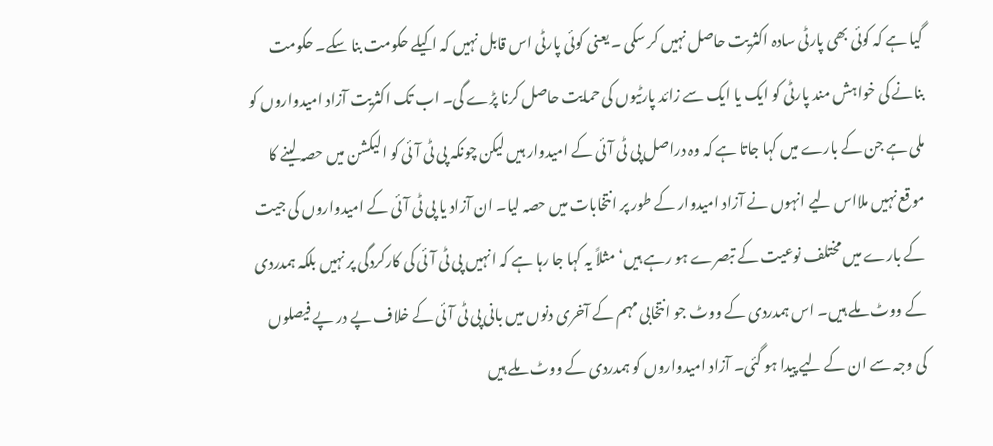گیا ہے کہ کوئی بھی پارٹی سادہ اکثریت حاصل نہیں کر سکی ۔ یعنی کوئی پارٹی اس قابل نہیں کہ اکیلے حکومت بنا سکے۔ حکومت بنانے کی خواہش مند پارٹی کو ایک یا ایک سے زائد پارٹیوں کی حمایت حاصل کرنا پڑے گی۔ اب تک اکثریت آزاد امیدواروں کو ملی ہے جن کے بارے میں کہا جاتا ہے کہ وہ دراصل پی ٹی آئی کے امیدوار ہیں لیکن چونکہ پی ٹی آئی کو الیکشن میں حصہ لینے کا موقع نہیں ملااس لیے انہوں نے آزاد امیدوار کے طور پر انتخابات میں حصہ لیا۔ ان آزاد یا پی ٹی آئی کے امیدواروں کی جیت کے بارے میں مختلف نوعیت کے تبصرے ہو رہے ہیں‘ مثلاً یہ کہا جا رہا ہے کہ انہیں پی ٹی آئی کی کارکردگی پر نہیں بلکہ ہمدردی کے ووٹ ملے ہیں۔ اس ہمدردی کے ووٹ جو انتخابی مہم کے آخری دنوں میں بانی پی ٹی آئی کے خلاف پے در پے فیصلوں کی وجہ سے ان کے لیے پیدا ہو گئی۔ آزاد امیدواروں کو ہمدردی کے ووٹ ملے ہیں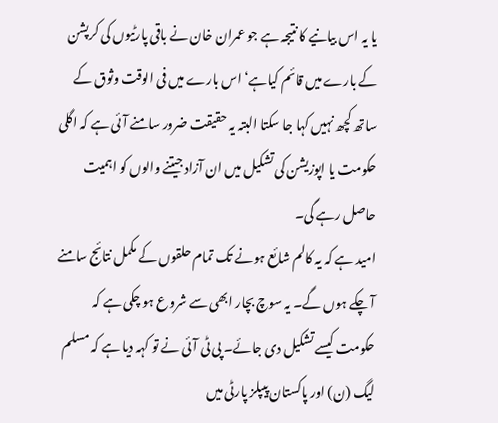یا یہ اس بیانیے کا نتیجہ ہے جو عمران خان نے باقی پارٹیوں کی کرپشن کے بارے میں قائم کیاہے‘ اس بارے میں فی الوقت وثوق کے ساتھ کچھ نہیں کہا جا سکتا البتہ یہ حقیقت ضرور سامنے آئی ہے کہ اگلی حکومت یا اپوزیشن کی تشکیل میں ان آزاد جیتنے والوں کو اہمیت حاصل رہے گی۔
امید ہے کہ یہ کالم شائع ہونے تک تمام حلقوں کے مکمل نتائج سامنے آ چکے ہوں گے۔ یہ سوچ بچار ابھی سے شروع ہو چکی ہے کہ حکومت کیسے تشکیل دی جائے۔ پی ٹی آئی نے تو کہہ دیا ہے کہ مسلم لیگ (ن) اور پاکستان پیپلز پارٹی میں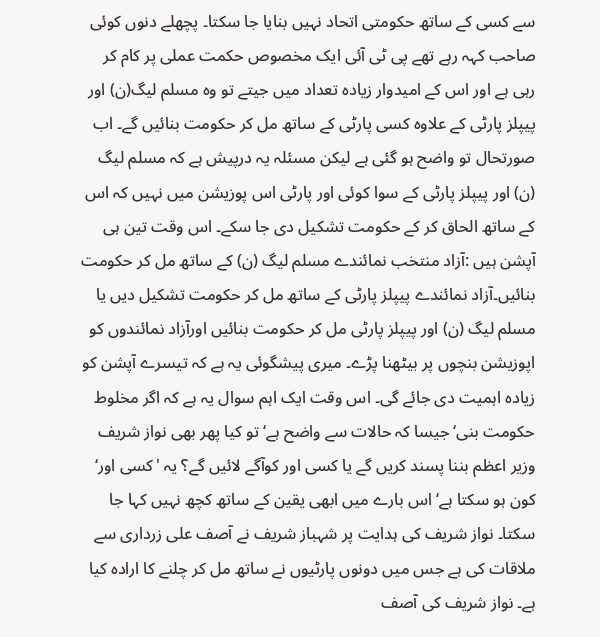سے کسی کے ساتھ حکومتی اتحاد نہیں بنایا جا سکتا۔ پچھلے دنوں کوئی صاحب کہہ رہے تھے پی ٹی آئی ایک مخصوص حکمت عملی پر کام کر رہی ہے اور اس کے امیدوار زیادہ تعداد میں جیتے تو وہ مسلم لیگ(ن) اور پیپلز پارٹی کے علاوہ کسی پارٹی کے ساتھ مل کر حکومت بنائیں گے۔ اب صورتحال تو واضح ہو گئی ہے لیکن مسئلہ یہ درپیش ہے کہ مسلم لیگ (ن) اور پیپلز پارٹی کے سوا کوئی اور پارٹی اس پوزیشن میں نہیں کہ اس کے ساتھ الحاق کر کے حکومت تشکیل دی جا سکے۔ اس وقت تین ہی آپشن ہیں :آزاد منتخب نمائندے مسلم لیگ (ن) کے ساتھ مل کر حکومت بنائیں۔آزاد نمائندے پیپلز پارٹی کے ساتھ مل کر حکومت تشکیل دیں یا مسلم لیگ (ن) اور پیپلز پارٹی مل کر حکومت بنائیں اورآزاد نمائندوں کو اپوزیشن بنچوں پر بیٹھنا پڑے۔ میری پیشگوئی یہ ہے کہ تیسرے آپشن کو زیادہ اہمیت دی جائے گی۔ اس وقت ایک اہم سوال یہ ہے کہ اگر مخلوط حکومت بنی‘ جیسا کہ حالات سے واضح ہے‘ تو کیا پھر بھی نواز شریف وزیر اعظم بننا پسند کریں گے یا کسی اور کوآگے لائیں گے؟ یہ 'کسی اور‘ کون ہو سکتا ہے‘ اس بارے میں ابھی یقین کے ساتھ کچھ نہیں کہا جا سکتا۔ نواز شریف کی ہدایت پر شہباز شریف نے آصف علی زرداری سے ملاقات کی ہے جس میں دونوں پارٹیوں نے ساتھ مل کر چلنے کا ارادہ کیا ہے۔ نواز شریف کی آصف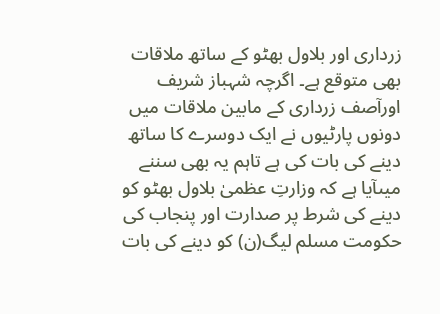زرداری اور بلاول بھٹو کے ساتھ ملاقات بھی متوقع ہے۔ اگرچہ شہباز شریف اورآصف زرداری کے مابین ملاقات میں دونوں پارٹیوں نے ایک دوسرے کا ساتھ دینے کی بات کی ہے تاہم یہ بھی سننے میںآیا ہے کہ وزارتِ عظمیٰ بلاول بھٹو کو دینے کی شرط پر صدارت اور پنجاب کی حکومت مسلم لیگ(ن) کو دینے کی بات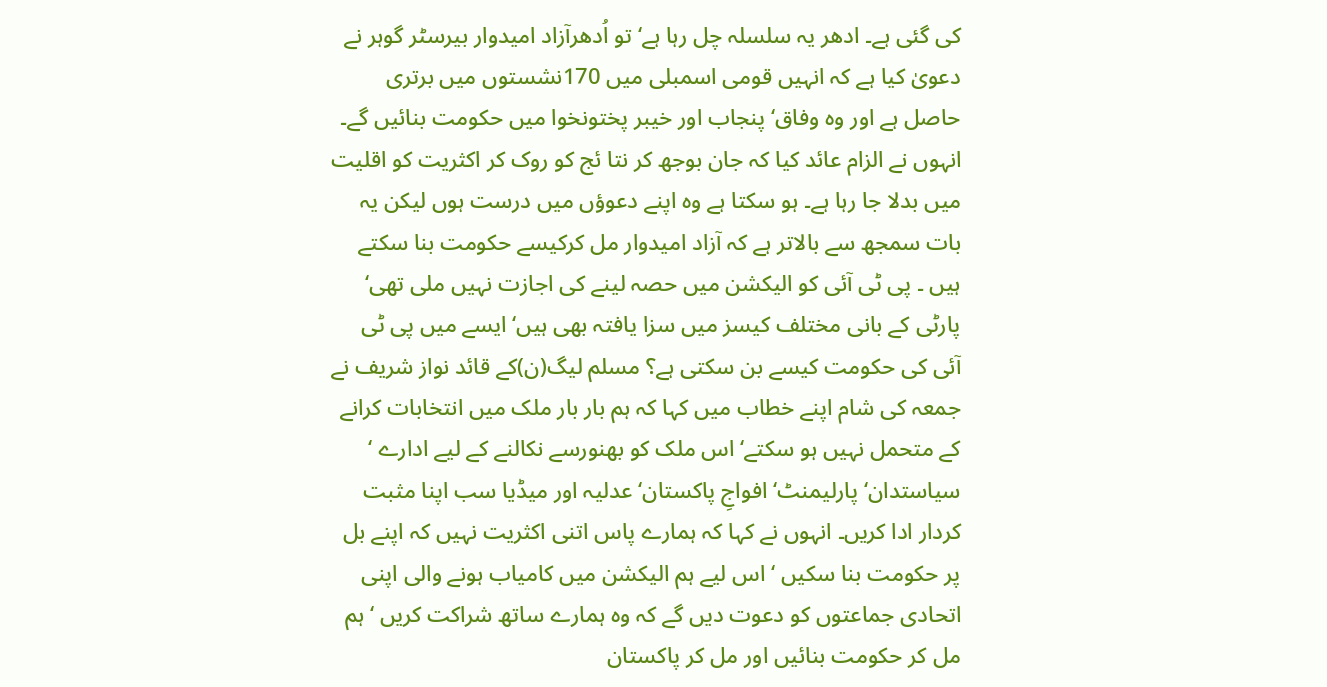کی گئی ہے۔ ادھر یہ سلسلہ چل رہا ہے‘ تو اُدھرآزاد امیدوار بیرسٹر گوہر نے دعویٰ کیا ہے کہ انہیں قومی اسمبلی میں 170نشستوں میں برتری حاصل ہے اور وہ وفاق‘ پنجاب اور خیبر پختونخوا میں حکومت بنائیں گے۔ انہوں نے الزام عائد کیا کہ جان بوجھ کر نتا ئج کو روک کر اکثریت کو اقلیت میں بدلا جا رہا ہے۔ ہو سکتا ہے وہ اپنے دعوؤں میں درست ہوں لیکن یہ بات سمجھ سے بالاتر ہے کہ آزاد امیدوار مل کرکیسے حکومت بنا سکتے ہیں ۔ پی ٹی آئی کو الیکشن میں حصہ لینے کی اجازت نہیں ملی تھی‘ پارٹی کے بانی مختلف کیسز میں سزا یافتہ بھی ہیں‘ ایسے میں پی ٹی آئی کی حکومت کیسے بن سکتی ہے؟ مسلم لیگ(ن)کے قائد نواز شریف نے جمعہ کی شام اپنے خطاب میں کہا کہ ہم بار بار ملک میں انتخابات کرانے کے متحمل نہیں ہو سکتے‘ اس ملک کو بھنورسے نکالنے کے لیے ادارے ‘ سیاستدان‘ پارلیمنٹ‘ افواجِ پاکستان‘ عدلیہ اور میڈیا سب اپنا مثبت کردار ادا کریں۔ انہوں نے کہا کہ ہمارے پاس اتنی اکثریت نہیں کہ اپنے بل پر حکومت بنا سکیں ‘ اس لیے ہم الیکشن میں کامیاب ہونے والی اپنی اتحادی جماعتوں کو دعوت دیں گے کہ وہ ہمارے ساتھ شراکت کریں ‘ ہم مل کر حکومت بنائیں اور مل کر پاکستان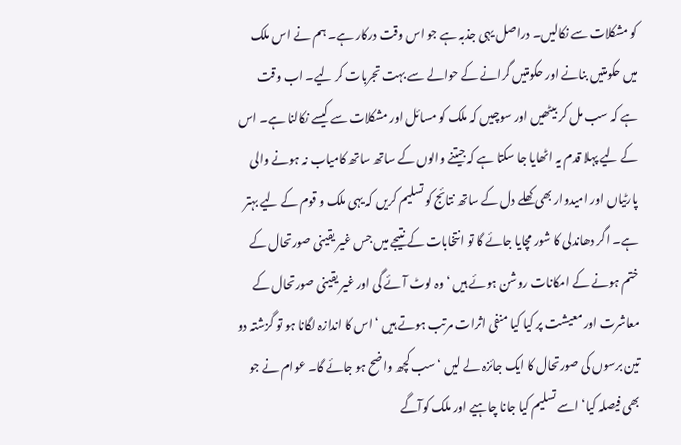کو مشکلات سے نکالیں۔ دراصل یہی جذبہ ہے جو اس وقت درکار ہے۔ ہم نے اس ملک میں حکومتیں بنانے اور حکومتیں گرانے کے حوالے سے بہت تجربات کر لیے۔ اب وقت ہے کہ سب مل کر بیٹھیں اور سوچیں کہ ملک کو مسائل اور مشکلات سے کیسے نکالنا ہے۔ اس کے لیے پہلا قدم یہ اٹھایا جا سکتا ہے کہ جیتنے والوں کے ساتھ ساتھ کامیاب نہ ہونے والی پارٹیاں اور امیدوار بھی کھلے دل کے ساتھ نتائج کو تسلیم کریں کہ یہی ملک و قوم کے لیے بہتر ہے۔ اگر دھاندلی کا شور مچایا جائے گا تو انتخابات کے نتیجے میں جس غیر یقینی صورتحال کے ختم ہونے کے امکانات روشن ہوئے ہیں ‘ وہ لوٹ آئے گی اور غیر یقینی صورتحال کے معاشرت اور معیشت پر کیا کیا منفی اثرات مرتب ہوتے ہیں ‘ اس کا اندازہ لگانا ہو تو گزشتہ دو تین برسوں کی صورتحال کا ایک جائزہ لے لیں ‘ سب کچھ واضح ہو جائے گا۔ عوام نے جو بھی فیصلہ کیا‘ اسے تسلیم کیا جانا چاہیے اور ملک کوآگے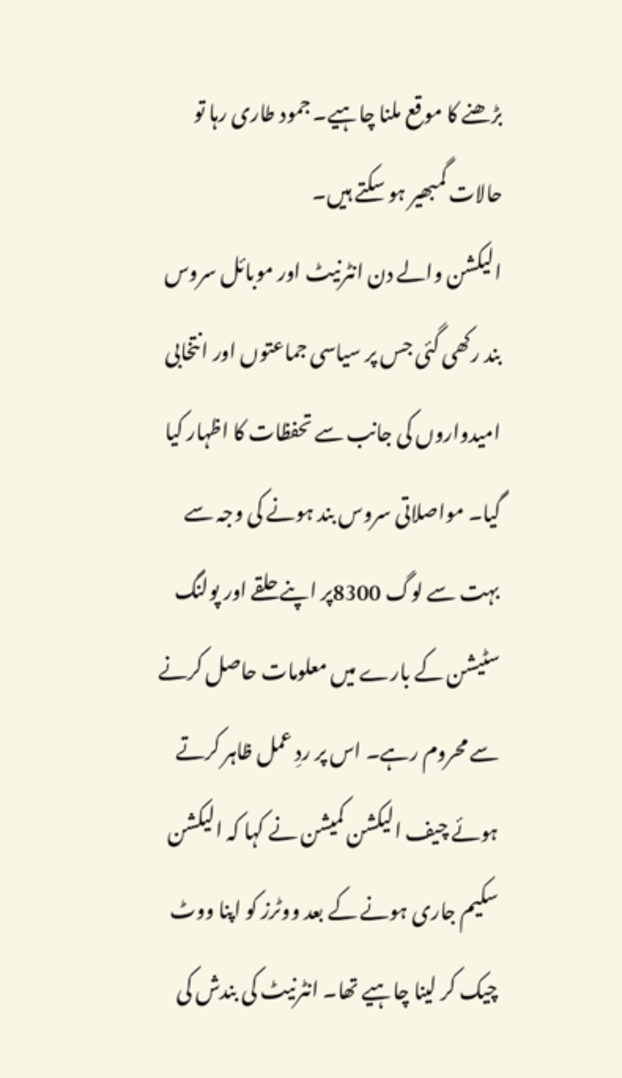بڑھنے کا موقع ملنا چاہیے۔ جمود طاری رہا تو حالات گمبھیر ہو سکتے ہیں۔
الیکشن والے دن انٹرنیٹ اور موبائل سروس بند رکھی گئی جس پر سیاسی جماعتوں اور انتخابی امیدواروں کی جانب سے تحفظات کا اظہار کیا گیا۔ مواصلاتی سروس بند ہونے کی وجہ سے بہت سے لوگ 8300پر اپنے حلقے اور پولنگ سٹیشن کے بارے میں معلومات حاصل کرنے سے محروم رہے۔ اس پر ردِ عمل ظاہر کرتے ہوئے چیف الیکشن کمیشن نے کہا کہ الیکشن سکیم جاری ہونے کے بعد ووٹرز کو اپنا ووٹ چیک کر لینا چاہیے تھا۔ انٹرنیٹ کی بندش کی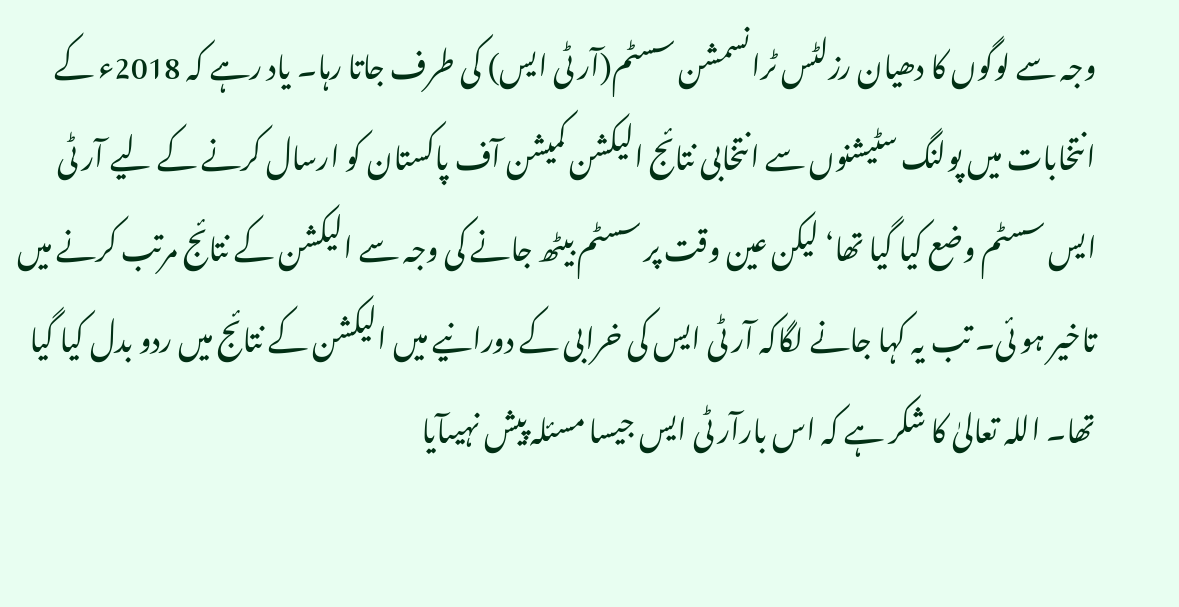وجہ سے لوگوں کا دھیان رزلٹس ٹرانسمشن سسٹم(آر ٹی ایس) کی طرف جاتا رہا۔ یاد رہے کہ 2018ء کے انتخابات میں پولنگ سٹیشنوں سے انتخابی نتائج الیکشن کمیشن آف پاکستان کو ارسال کرنے کے لیے آر ٹی ایس سسٹم وضع کیا گیا تھا‘ لیکن عین وقت پر سسٹم بیٹھ جانے کی وجہ سے الیکشن کے نتائج مرتب کرنے میں تاخیر ہو ئی۔ تب یہ کہا جانے لگاکہ آر ٹی ایس کی خرابی کے دورانیے میں الیکشن کے نتائج میں ردو بدل کیا گیا تھا۔ اللہ تعالیٰ کا شکر ہے کہ اس بارآر ٹی ایس جیسا مسئلہ پیش نہیںآیا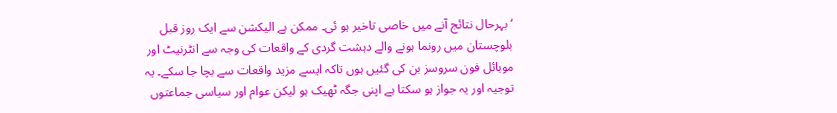‘بہرحال نتائج آنے میں خاصی تاخیر ہو ئی۔ ممکن ہے الیکشن سے ایک روز قبل بلوچستان میں رونما ہونے والے دہشت گردی کے واقعات کی وجہ سے انٹرنیٹ اور موبائل فون سروسز بن کی گئیں ہوں تاکہ ایسے مزید واقعات سے بچا جا سکے۔ یہ توجیہ اور یہ جواز ہو سکتا ہے اپنی جگہ ٹھیک ہو لیکن عوام اور سیاسی جماعتوں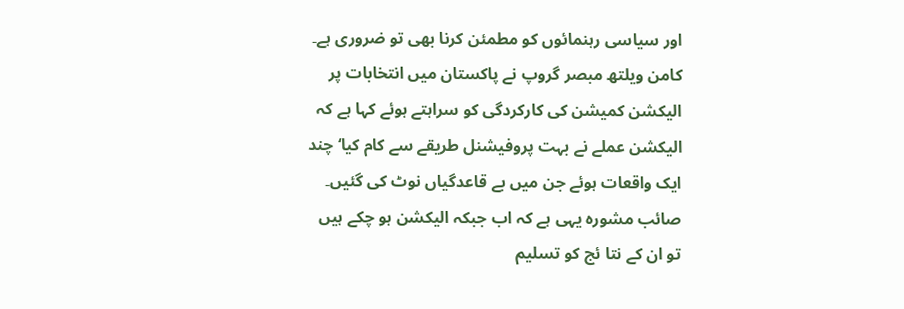اور سیاسی رہنمائوں کو مطمئن کرنا بھی تو ضروری ہے۔ کامن ویلتھ مبصر گروپ نے پاکستان میں انتخابات پر الیکشن کمیشن کی کارکردگی کو سراہتے ہوئے کہا ہے کہ الیکشن عملے نے بہت پروفیشنل طریقے سے کام کیا‘ چند ایک واقعات ہوئے جن میں بے قاعدگیاں نوٹ کی گئیں۔ صائب مشورہ یہی ہے کہ اب جبکہ الیکشن ہو چکے ہیں تو ان کے نتا ئج کو تسلیم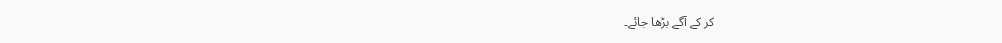کر کے آگے بڑھا جائے۔